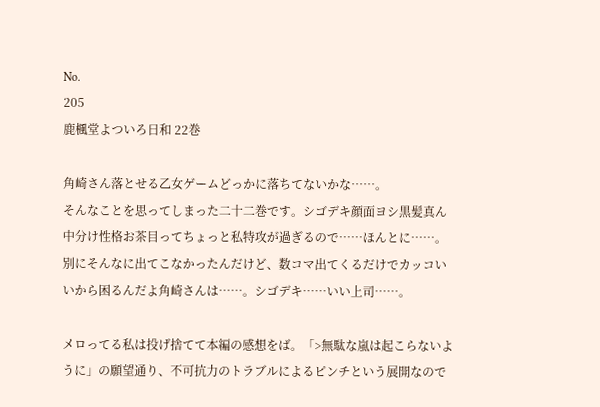No.
205
鹿楓堂よついろ日和 22巻

角崎さん落とせる乙女ゲームどっかに落ちてないかな……。
そんなことを思ってしまった二十二巻です。シゴデキ顔面ヨシ黒髪真ん中分け性格お茶目ってちょっと私特攻が過ぎるので……ほんとに……。別にそんなに出てこなかったんだけど、数コマ出てくるだけでカッコいいから困るんだよ角崎さんは……。シゴデキ……いい上司……。

メロってる私は投げ捨てて本編の感想をば。「>無駄な嵐は起こらないように」の願望通り、不可抗力のトラブルによるピンチという展開なので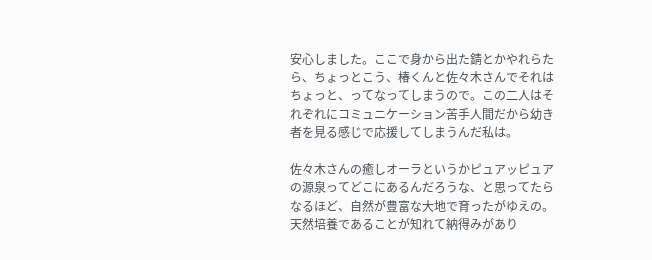安心しました。ここで身から出た錆とかやれらたら、ちょっとこう、椿くんと佐々木さんでそれはちょっと、ってなってしまうので。この二人はそれぞれにコミュニケーション苦手人間だから幼き者を見る感じで応援してしまうんだ私は。

佐々木さんの癒しオーラというかピュアッピュアの源泉ってどこにあるんだろうな、と思ってたらなるほど、自然が豊富な大地で育ったがゆえの。天然培養であることが知れて納得みがあり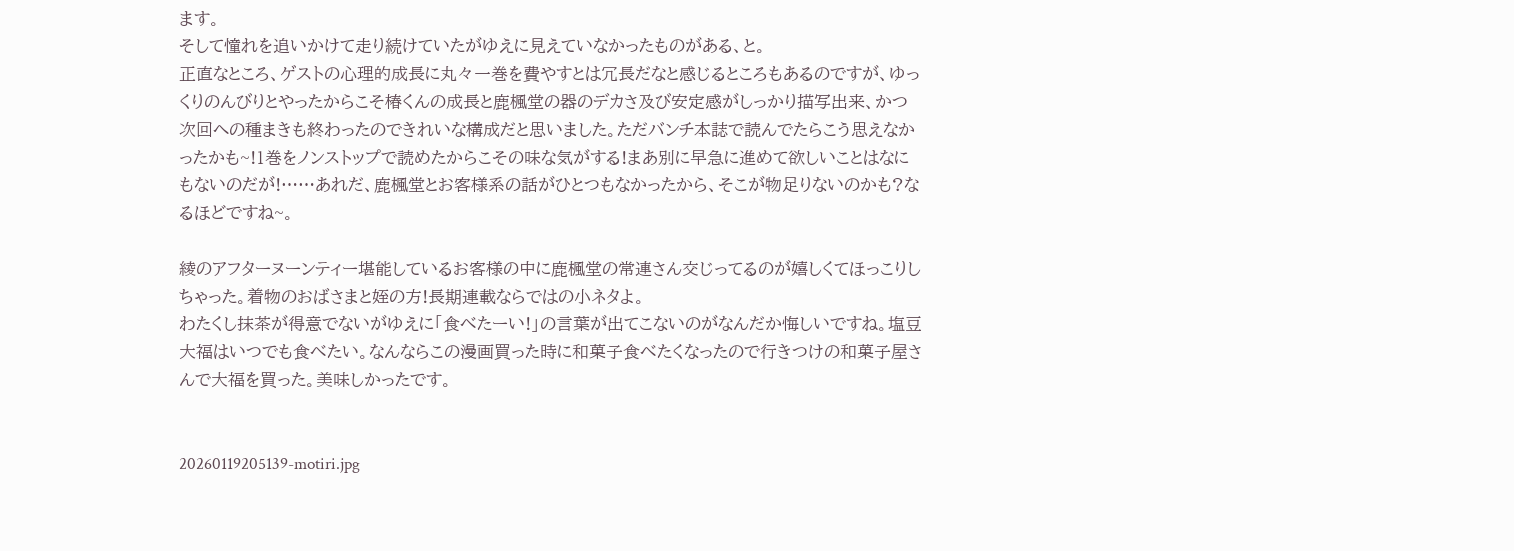ます。
そして憧れを追いかけて走り続けていたがゆえに見えていなかったものがある、と。
正直なところ、ゲストの心理的成長に丸々一巻を費やすとは冗長だなと感じるところもあるのですが、ゆっくりのんびりとやったからこそ椿くんの成長と鹿楓堂の器のデカさ及び安定感がしっかり描写出来、かつ次回への種まきも終わったのできれいな構成だと思いました。ただバンチ本誌で読んでたらこう思えなかったかも~!1巻をノンストップで読めたからこその味な気がする!まあ別に早急に進めて欲しいことはなにもないのだが!……あれだ、鹿楓堂とお客様系の話がひとつもなかったから、そこが物足りないのかも?なるほどですね~。

綾のアフターヌーンティー堪能しているお客様の中に鹿楓堂の常連さん交じってるのが嬉しくてほっこりしちゃった。着物のおばさまと姪の方!長期連載ならではの小ネタよ。
わたくし抹茶が得意でないがゆえに「食べたーい!」の言葉が出てこないのがなんだか悔しいですね。塩豆大福はいつでも食べたい。なんならこの漫画買った時に和菓子食べたくなったので行きつけの和菓子屋さんで大福を買った。美味しかったです。


20260119205139-motiri.jpg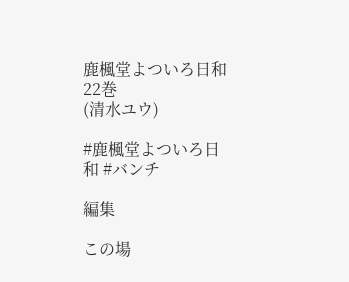鹿楓堂よついろ日和 22巻
(清水ユウ)

#鹿楓堂よついろ日和 #バンチ

編集

この場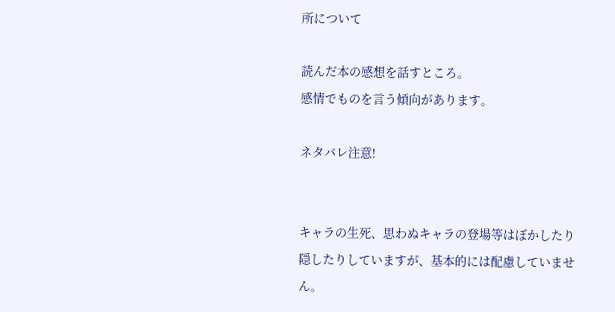所について

読んだ本の感想を話すところ。
感情でものを言う傾向があります。

ネタバレ注意!


キャラの生死、思わぬキャラの登場等はぼかしたり隠したりしていますが、基本的には配慮していません。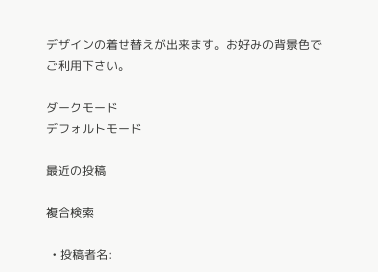デザインの着せ替えが出来ます。お好みの背景色でご利用下さい。

ダークモード
デフォルトモード

最近の投稿

複合検索

  • 投稿者名: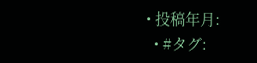• 投稿年月:
  • #タグ: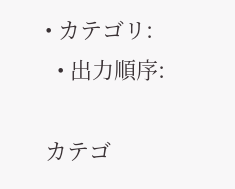• カテゴリ:
  • 出力順序:

カテゴ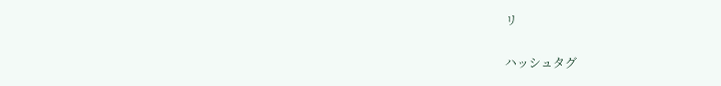リ

ハッシュタグ